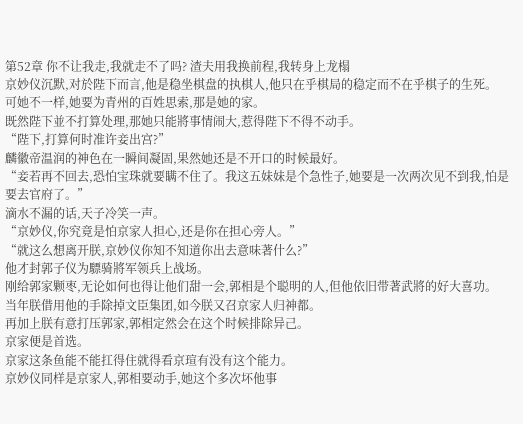第52章 你不让我走,我就走不了吗? 渣夫用我换前程,我转身上龙榻
京妙仪沉默,对於陛下而言,他是稳坐棋盘的执棋人,他只在乎棋局的稳定而不在乎棋子的生死。
可她不一样,她要为青州的百姓思索,那是她的家。
既然陛下並不打算处理,那她只能將事情闹大,惹得陛下不得不动手。
“陛下,打算何时准许妾出宫?”
麟徽帝温润的神色在一瞬间凝固,果然她还是不开口的时候最好。
“妾若再不回去,恐怕宝珠就要瞒不住了。我这五妹妹是个急性子,她要是一次两次见不到我,怕是要去官府了。”
滴水不漏的话,天子冷笑一声。
“京妙仪,你究竟是怕京家人担心,还是你在担心旁人。”
“就这么想离开朕,京妙仪你知不知道你出去意味著什么?”
他才封郭子仪为驃骑將军领兵上战场。
刚给郭家颗枣,无论如何也得让他们甜一会,郭相是个聪明的人,但他依旧带著武將的好大喜功。
当年朕借用他的手除掉文臣集团,如今朕又召京家人归神都。
再加上朕有意打压郭家,郭相定然会在这个时候排除异己。
京家便是首选。
京家这条鱼能不能扛得住就得看京瑄有没有这个能力。
京妙仪同样是京家人,郭相要动手,她这个多次坏他事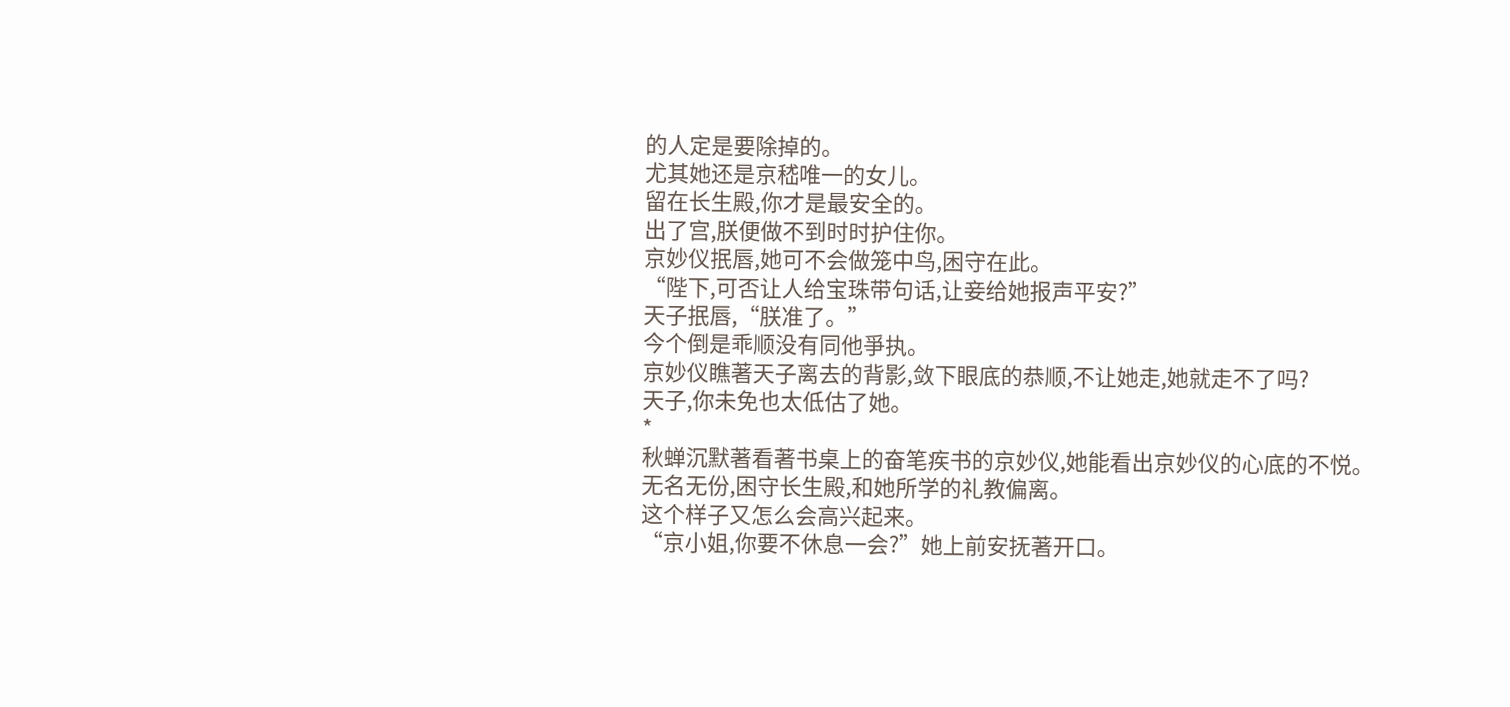的人定是要除掉的。
尤其她还是京嵇唯一的女儿。
留在长生殿,你才是最安全的。
出了宫,朕便做不到时时护住你。
京妙仪抿唇,她可不会做笼中鸟,困守在此。
“陛下,可否让人给宝珠带句话,让妾给她报声平安?”
天子抿唇,“朕准了。”
今个倒是乖顺没有同他爭执。
京妙仪瞧著天子离去的背影,敛下眼底的恭顺,不让她走,她就走不了吗?
天子,你未免也太低估了她。
*
秋蝉沉默著看著书桌上的奋笔疾书的京妙仪,她能看出京妙仪的心底的不悦。
无名无份,困守长生殿,和她所学的礼教偏离。
这个样子又怎么会高兴起来。
“京小姐,你要不休息一会?”她上前安抚著开口。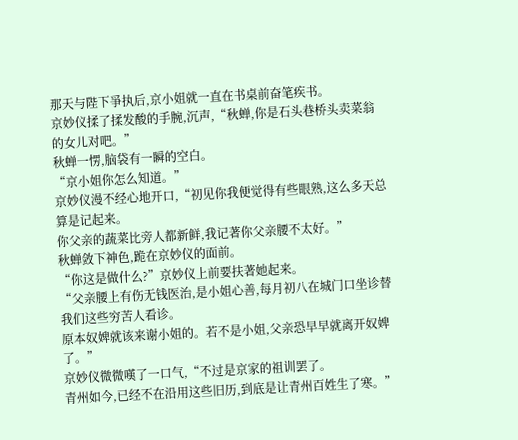那天与陛下爭执后,京小姐就一直在书桌前奋笔疾书。
京妙仪揉了揉发酸的手腕,沉声,“秋蝉,你是石头巷桥头卖菜翁的女儿对吧。”
秋蝉一愣,脑袋有一瞬的空白。
“京小姐你怎么知道。”
京妙仪漫不经心地开口,“初见你我便觉得有些眼熟,这么多天总算是记起来。
你父亲的蔬菜比旁人都新鲜,我记著你父亲腰不太好。”
秋蝉敛下神色,跪在京妙仪的面前。
“你这是做什么?”京妙仪上前要扶著她起来。
“父亲腰上有伤无钱医治,是小姐心善,每月初八在城门口坐诊替我们这些穷苦人看诊。
原本奴婢就该来谢小姐的。若不是小姐,父亲恐早早就离开奴婢了。”
京妙仪微微嘆了一口气,“不过是京家的祖训罢了。
青州如今,已经不在沿用这些旧历,到底是让青州百姓生了寒。”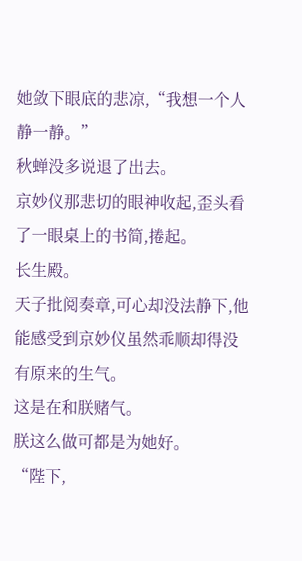她敛下眼底的悲凉,“我想一个人静一静。”
秋蝉没多说退了出去。
京妙仪那悲切的眼神收起,歪头看了一眼桌上的书简,捲起。
长生殿。
天子批阅奏章,可心却没法静下,他能感受到京妙仪虽然乖顺却得没有原来的生气。
这是在和朕赌气。
朕这么做可都是为她好。
“陛下,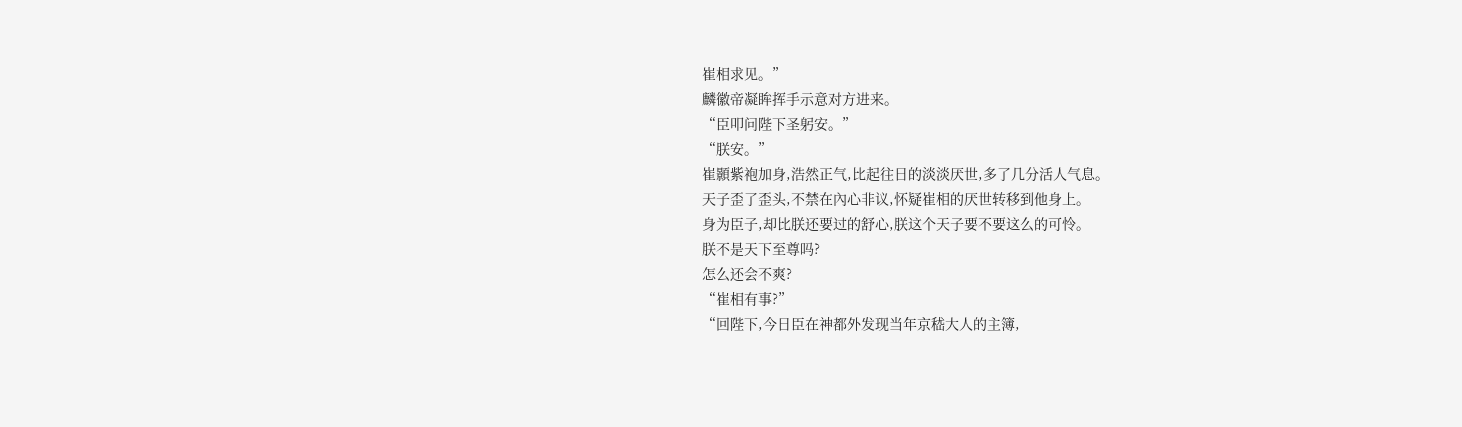崔相求见。”
麟徽帝凝眸挥手示意对方进来。
“臣叩问陛下圣躬安。”
“朕安。”
崔顥紫袍加身,浩然正气,比起往日的淡淡厌世,多了几分活人气息。
天子歪了歪头,不禁在內心非议,怀疑崔相的厌世转移到他身上。
身为臣子,却比朕还要过的舒心,朕这个天子要不要这么的可怜。
朕不是天下至尊吗?
怎么还会不爽?
“崔相有事?”
“回陛下,今日臣在神都外发现当年京嵇大人的主簿,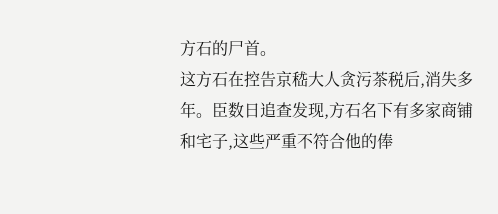方石的尸首。
这方石在控告京嵇大人贪污茶税后,消失多年。臣数日追查发现,方石名下有多家商铺和宅子,这些严重不符合他的俸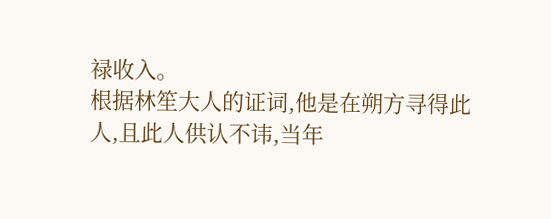禄收入。
根据林笙大人的证词,他是在朔方寻得此人,且此人供认不讳,当年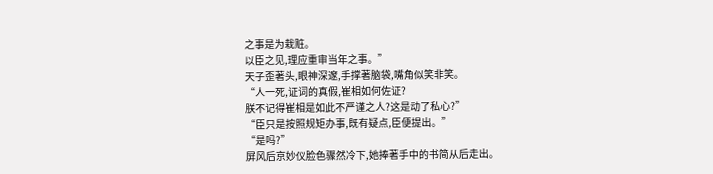之事是为栽赃。
以臣之见,理应重审当年之事。”
天子歪著头,眼神深邃,手撑著脑袋,嘴角似笑非笑。
“人一死,证词的真假,崔相如何佐证?
朕不记得崔相是如此不严谨之人?这是动了私心?”
“臣只是按照规矩办事,既有疑点,臣便提出。”
“是吗?”
屏风后京妙仪脸色骤然冷下,她捧著手中的书简从后走出。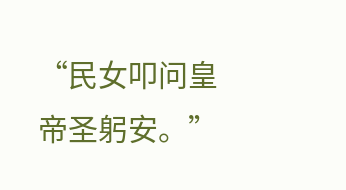“民女叩问皇帝圣躬安。”